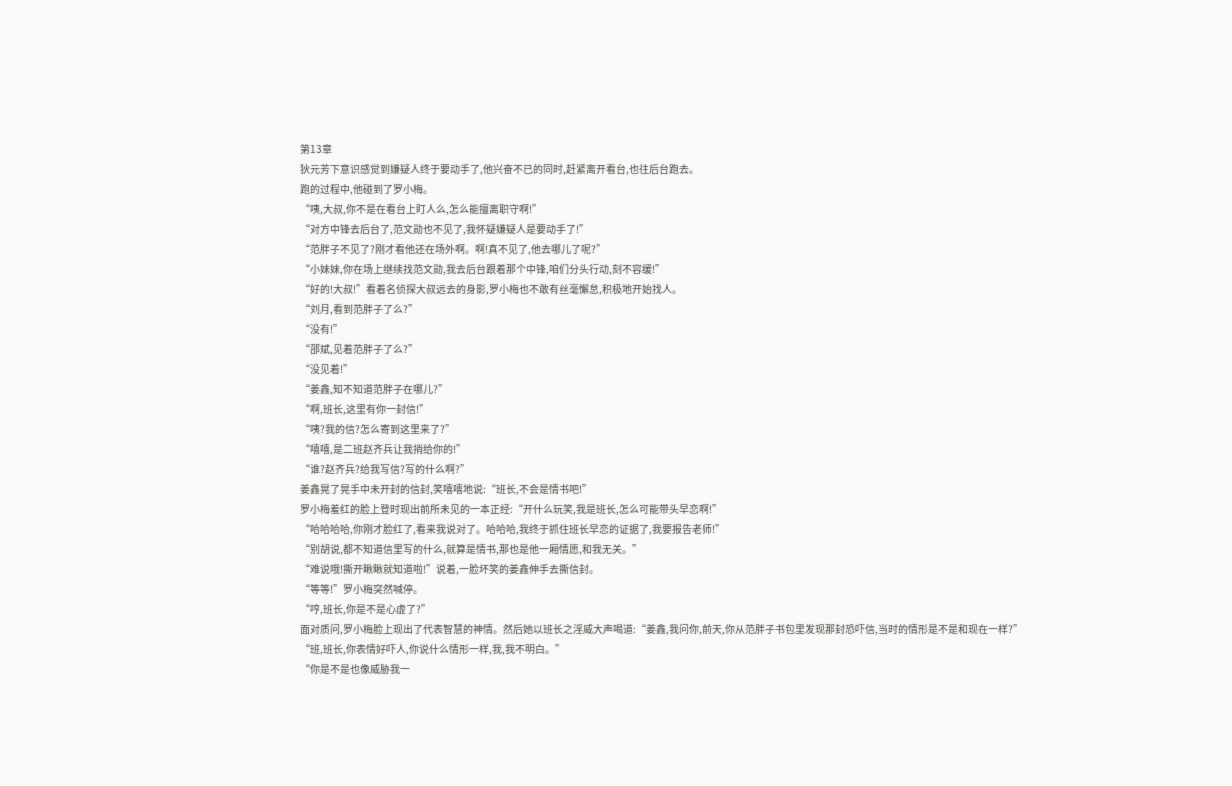第13章
狄元芳下意识感觉到嫌疑人终于要动手了,他兴奋不已的同时,赶紧离开看台,也往后台跑去。
跑的过程中,他碰到了罗小梅。
“咦,大叔,你不是在看台上盯人么,怎么能擅离职守啊!”
“对方中锋去后台了,范文勋也不见了,我怀疑嫌疑人是要动手了!”
“范胖子不见了?刚才看他还在场外啊。啊!真不见了,他去哪儿了呢?”
“小妹妹,你在场上继续找范文勋,我去后台跟着那个中锋,咱们分头行动,刻不容缓!”
“好的!大叔!”看着名侦探大叔远去的身影,罗小梅也不敢有丝毫懈怠,积极地开始找人。
“刘月,看到范胖子了么?”
“没有!”
“邵斌,见着范胖子了么?”
“没见着!”
“姜鑫,知不知道范胖子在哪儿?”
“啊,班长,这里有你一封信!”
“咦?我的信?怎么寄到这里来了?”
“嘻嘻,是二班赵齐兵让我捎给你的!”
“谁?赵齐兵?给我写信?写的什么啊?”
姜鑫晃了晃手中未开封的信封,笑嘻嘻地说:“班长,不会是情书吧!”
罗小梅羞红的脸上登时现出前所未见的一本正经:“开什么玩笑,我是班长,怎么可能带头早恋啊!”
“哈哈哈哈,你刚才脸红了,看来我说对了。哈哈哈,我终于抓住班长早恋的证据了,我要报告老师!”
“别胡说,都不知道信里写的什么,就算是情书,那也是他一厢情愿,和我无关。”
“难说哦!撕开瞅瞅就知道啦!”说着,一脸坏笑的姜鑫伸手去撕信封。
“等等!”罗小梅突然喊停。
“哼,班长,你是不是心虚了?”
面对质问,罗小梅脸上现出了代表智慧的神情。然后她以班长之淫威大声喝道:“姜鑫,我问你,前天,你从范胖子书包里发现那封恐吓信,当时的情形是不是和现在一样?”
“班,班长,你表情好吓人,你说什么情形一样,我,我不明白。”
“你是不是也像威胁我一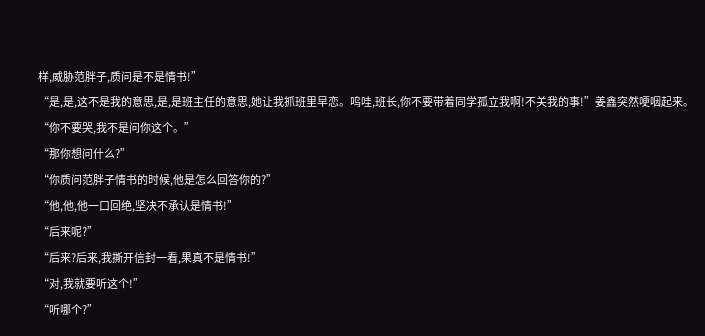样,威胁范胖子,质问是不是情书!”
“是,是,这不是我的意思,是,是班主任的意思,她让我抓班里早恋。呜哇,班长,你不要带着同学孤立我啊!不关我的事!”姜鑫突然哽咽起来。
“你不要哭,我不是问你这个。”
“那你想问什么?”
“你质问范胖子情书的时候,他是怎么回答你的?”
“他,他,他一口回绝,坚决不承认是情书!”
“后来呢?”
“后来?后来,我撕开信封一看,果真不是情书!”
“对,我就要听这个!”
“听哪个?”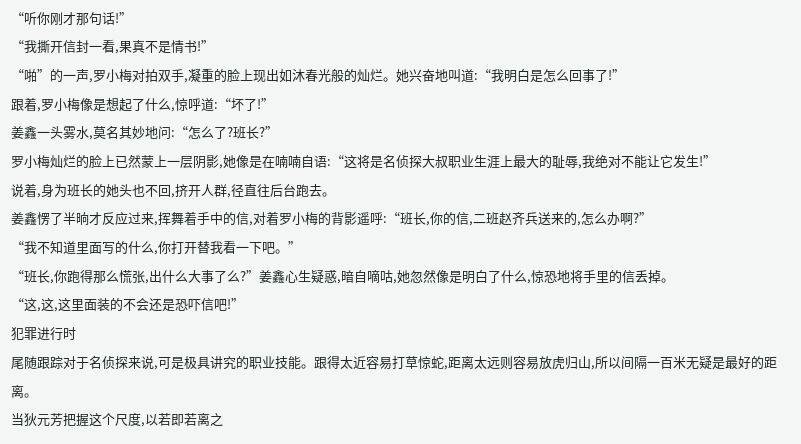“听你刚才那句话!”
“我撕开信封一看,果真不是情书!”
“啪”的一声,罗小梅对拍双手,凝重的脸上现出如沐春光般的灿烂。她兴奋地叫道:“我明白是怎么回事了!”
跟着,罗小梅像是想起了什么,惊呼道:“坏了!”
姜鑫一头雾水,莫名其妙地问:“怎么了?班长?”
罗小梅灿烂的脸上已然蒙上一层阴影,她像是在喃喃自语:“这将是名侦探大叔职业生涯上最大的耻辱,我绝对不能让它发生!”
说着,身为班长的她头也不回,挤开人群,径直往后台跑去。
姜鑫愣了半晌才反应过来,挥舞着手中的信,对着罗小梅的背影遥呼:“班长,你的信,二班赵齐兵送来的,怎么办啊?”
“我不知道里面写的什么,你打开替我看一下吧。”
“班长,你跑得那么慌张,出什么大事了么?”姜鑫心生疑惑,暗自嘀咕,她忽然像是明白了什么,惊恐地将手里的信丢掉。
“这,这,这里面装的不会还是恐吓信吧!”
犯罪进行时
尾随跟踪对于名侦探来说,可是极具讲究的职业技能。跟得太近容易打草惊蛇,距离太远则容易放虎归山,所以间隔一百米无疑是最好的距离。
当狄元芳把握这个尺度,以若即若离之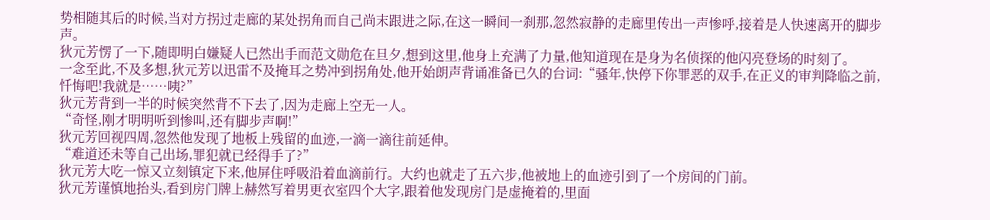势相随其后的时候,当对方拐过走廊的某处拐角而自己尚末跟进之际,在这一瞬间一刹那,忽然寂静的走廊里传出一声惨呼,接着是人快速离开的脚步声。
狄元芳愣了一下,随即明白嫌疑人已然出手而范文勋危在旦夕,想到这里,他身上充满了力量,他知道现在是身为名侦探的他闪亮登场的时刻了。
一念至此,不及多想,狄元芳以迅雷不及掩耳之势冲到拐角处,他开始朗声背诵准备已久的台词:“骚年,快停下你罪恶的双手,在正义的审判降临之前,忏悔吧!我就是……咦?”
狄元芳背到一半的时候突然背不下去了,因为走廊上空无一人。
“奇怪,刚才明明听到惨叫,还有脚步声啊!”
狄元芳回视四周,忽然他发现了地板上残留的血迹,一滴一滴往前延伸。
“难道还未等自己出场,罪犯就已经得手了?”
狄元芳大吃一惊又立刻镇定下来,他屏住呼吸沿着血滴前行。大约也就走了五六步,他被地上的血迹引到了一个房间的门前。
狄元芳谨慎地抬头,看到房门牌上赫然写着男更衣室四个大字,跟着他发现房门是虚掩着的,里面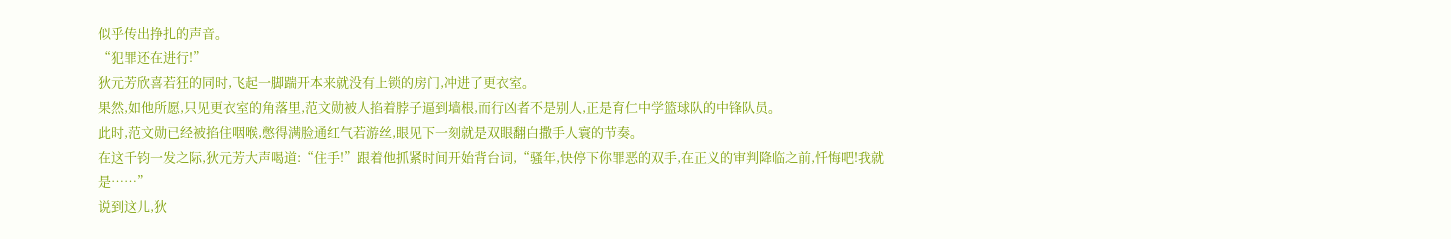似乎传出挣扎的声音。
“犯罪还在进行!”
狄元芳欣喜若狂的同时,飞起一脚踹开本来就没有上锁的房门,冲进了更衣室。
果然,如他所愿,只见更衣室的角落里,范文勋被人掐着脖子逼到墙根,而行凶者不是别人,正是育仁中学篮球队的中锋队员。
此时,范文勋已经被掐住咽喉,憋得满脸通红气若游丝,眼见下一刻就是双眼翻白撒手人寰的节奏。
在这千钧一发之际,狄元芳大声喝道:“住手!”跟着他抓紧时间开始背台词,“骚年,快停下你罪恶的双手,在正义的审判降临之前,忏悔吧!我就是……”
说到这儿,狄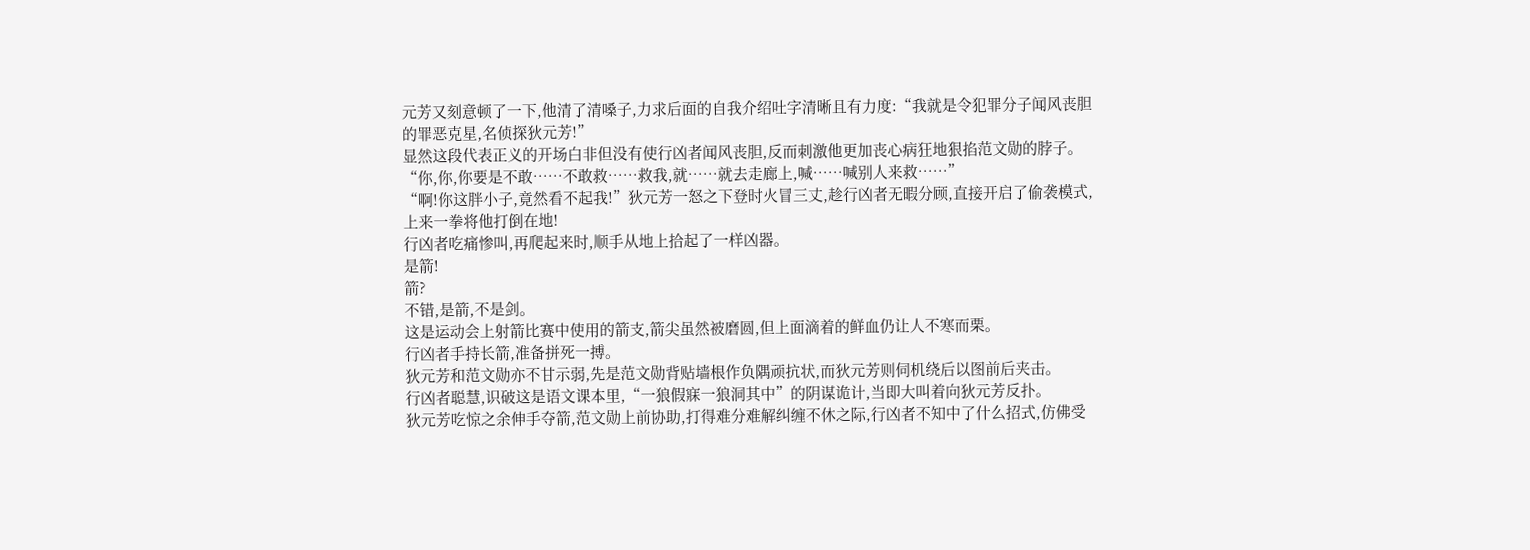元芳又刻意顿了一下,他清了清嗓子,力求后面的自我介绍吐字清晰且有力度:“我就是令犯罪分子闻风丧胆的罪恶克星,名侦探狄元芳!”
显然这段代表正义的开场白非但没有使行凶者闻风丧胆,反而刺激他更加丧心病狂地狠掐范文勋的脖子。
“你,你,你要是不敢……不敢救……救我,就……就去走廊上,喊……喊别人来救……”
“啊!你这胖小子,竟然看不起我!”狄元芳一怒之下登时火冒三丈,趁行凶者无暇分顾,直接开启了偷袭模式,上来一拳将他打倒在地!
行凶者吃痛惨叫,再爬起来时,顺手从地上拾起了一样凶器。
是箭!
箭?
不错,是箭,不是剑。
这是运动会上射箭比赛中使用的箭支,箭尖虽然被磨圆,但上面滴着的鲜血仍让人不寒而栗。
行凶者手持长箭,准备拼死一搏。
狄元芳和范文勋亦不甘示弱,先是范文勋背贴墙根作负隅顽抗状,而狄元芳则伺机绕后以图前后夹击。
行凶者聪慧,识破这是语文课本里,“一狼假寐一狼洞其中”的阴谋诡计,当即大叫着向狄元芳反扑。
狄元芳吃惊之余伸手夺箭,范文勋上前协助,打得难分难解纠缠不休之际,行凶者不知中了什么招式,仿佛受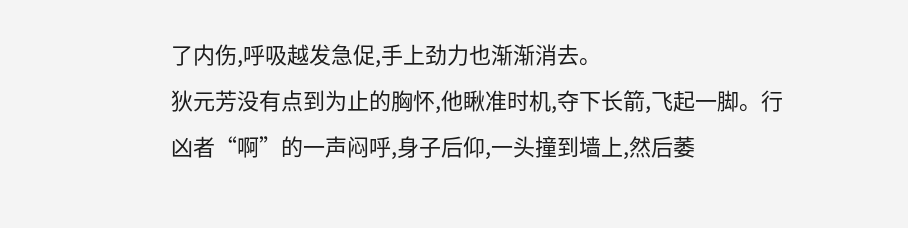了内伤,呼吸越发急促,手上劲力也渐渐消去。
狄元芳没有点到为止的胸怀,他瞅准时机,夺下长箭,飞起一脚。行凶者“啊”的一声闷呼,身子后仰,一头撞到墙上,然后萎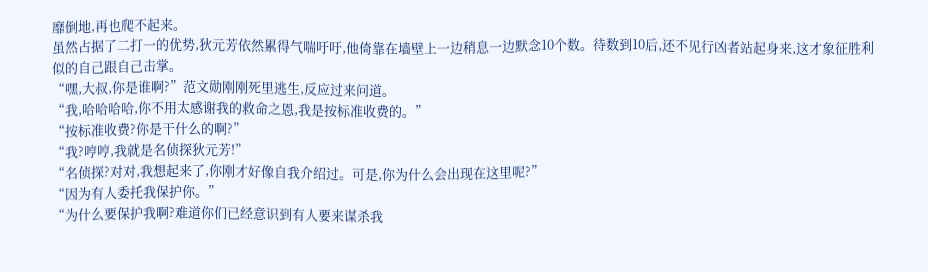靡倒地,再也爬不起来。
虽然占据了二打一的优势,狄元芳依然累得气喘吁吁,他倚靠在墙壁上一边稍息一边默念10个数。待数到10后,还不见行凶者站起身来,这才象征胜利似的自己跟自己击掌。
“嘿,大叔,你是谁啊?”范文勋刚刚死里逃生,反应过来问道。
“我,哈哈哈哈,你不用太感谢我的救命之恩,我是按标准收费的。”
“按标准收费?你是干什么的啊?”
“我?哼哼,我就是名侦探狄元芳!”
“名侦探?对对,我想起来了,你刚才好像自我介绍过。可是,你为什么会出现在这里呢?”
“因为有人委托我保护你。”
“为什么要保护我啊?难道你们已经意识到有人要来谋杀我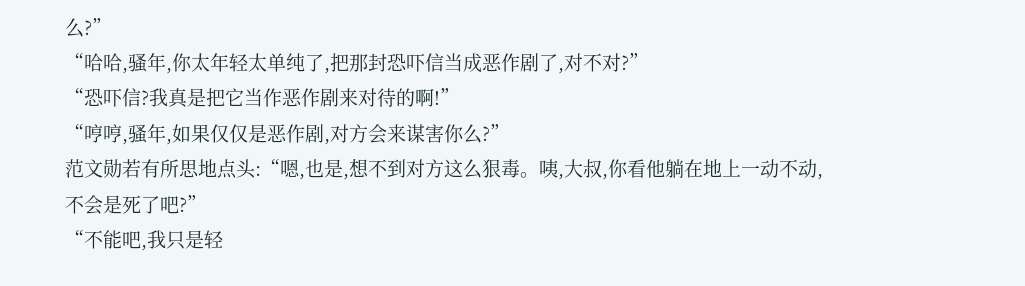么?”
“哈哈,骚年,你太年轻太单纯了,把那封恐吓信当成恶作剧了,对不对?”
“恐吓信?我真是把它当作恶作剧来对待的啊!”
“哼哼,骚年,如果仅仅是恶作剧,对方会来谋害你么?”
范文勋若有所思地点头:“嗯,也是,想不到对方这么狠毒。咦,大叔,你看他躺在地上一动不动,不会是死了吧?”
“不能吧,我只是轻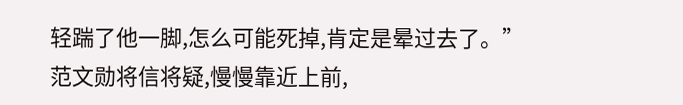轻踹了他一脚,怎么可能死掉,肯定是晕过去了。”
范文勋将信将疑,慢慢靠近上前,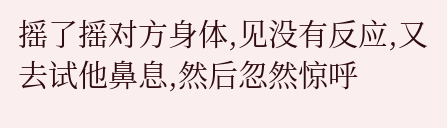摇了摇对方身体,见没有反应,又去试他鼻息,然后忽然惊呼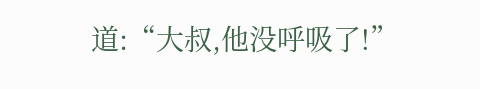道:“大叔,他没呼吸了!”